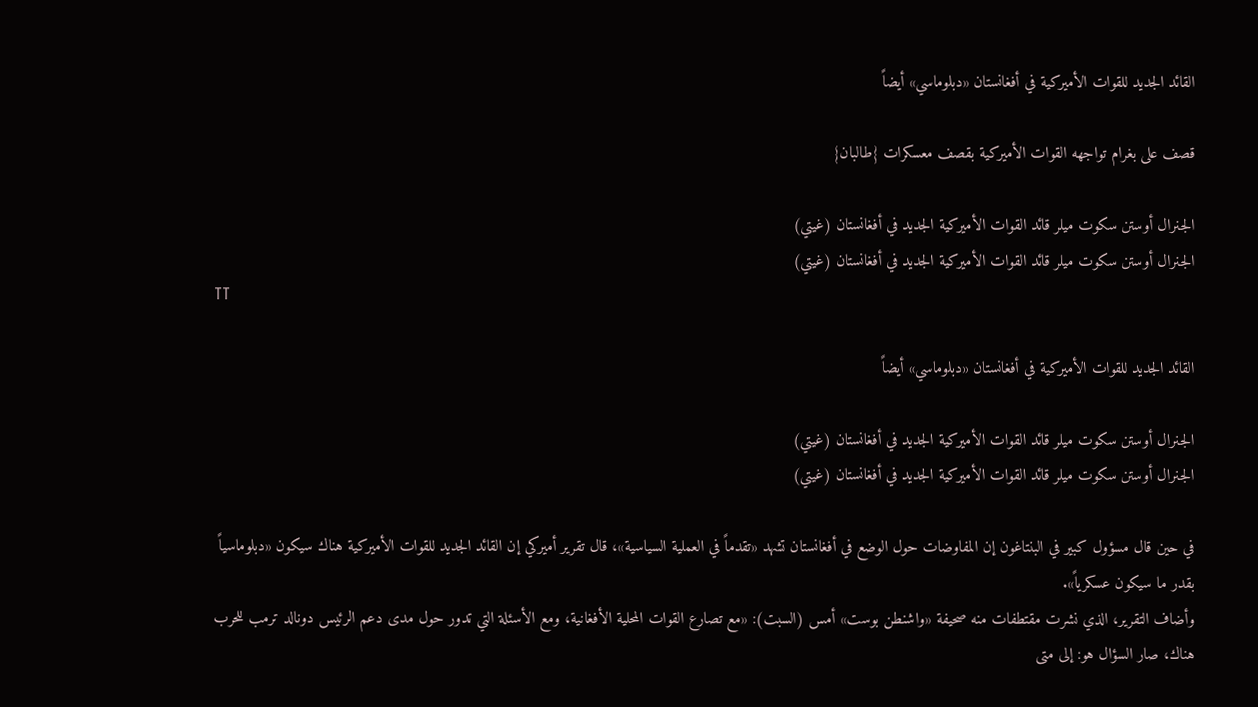القائد الجديد للقوات الأميركية في أفغانستان «دبلوماسي» أيضاً

قصف على بغرام تواجهه القوات الأميركية بقصف معسكرات {طالبان}

الجنرال أوستن سكوت ميلر قائد القوات الأميركية الجديد في أفغانستان (غيتي)
الجنرال أوستن سكوت ميلر قائد القوات الأميركية الجديد في أفغانستان (غيتي)
TT

القائد الجديد للقوات الأميركية في أفغانستان «دبلوماسي» أيضاً

الجنرال أوستن سكوت ميلر قائد القوات الأميركية الجديد في أفغانستان (غيتي)
الجنرال أوستن سكوت ميلر قائد القوات الأميركية الجديد في أفغانستان (غيتي)

في حين قال مسؤول كبير في البنتاغون إن المفاوضات حول الوضع في أفغانستان تشهد «تقدماً في العملية السياسية»، قال تقرير أميركي إن القائد الجديد للقوات الأميركية هناك سيكون «دبلوماسياً بقدر ما سيكون عسكرياً».
وأضاف التقرير، الذي نشرت مقتطفات منه صحيفة «واشنطن بوست» أمس (السبت): «مع تصارع القوات المحلية الأفغانية، ومع الأسئلة التي تدور حول مدى دعم الرئيس دونالد ترمب للحرب هناك، صار السؤال هو: إلى متى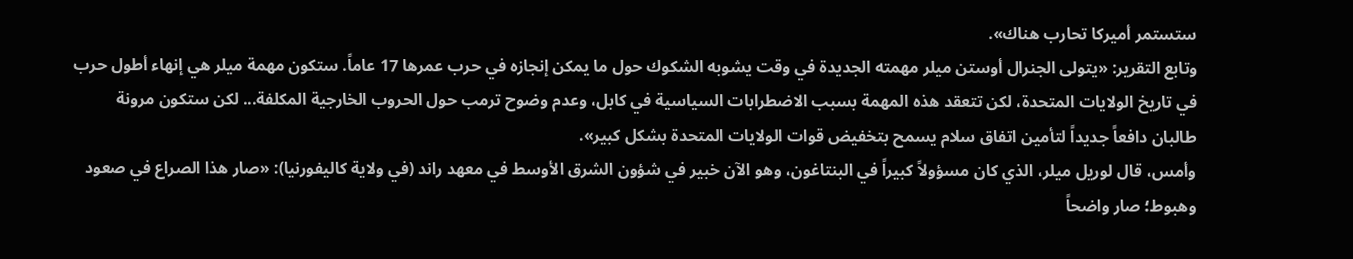ستستمر أميركا تحارب هناك».
وتابع التقرير: «يتولى الجنرال أوستن ميلر مهمته الجديدة في وقت يشوبه الشكوك حول ما يمكن إنجازه في حرب عمرها 17 عاماً. ستكون مهمة ميلر هي إنهاء أطول حرب في تاريخ الولايات المتحدة، لكن تتعقد هذه المهمة بسبب الاضطرابات السياسية في كابل، وعدم وضوح ترمب حول الحروب الخارجية المكلفة... لكن ستكون مرونة طالبان دافعاً جديداً لتأمين اتفاق سلام يسمح بتخفيض قوات الولايات المتحدة بشكل كبير».
وأمس، قال لوريل ميلر، الذي كان مسؤولاً كبيراً في البنتاغون، وهو الآن خبير في شؤون الشرق الأوسط في معهد راند (في ولاية كاليفورنيا): «صار هذا الصراع في صعود وهبوط؛ صار واضحاً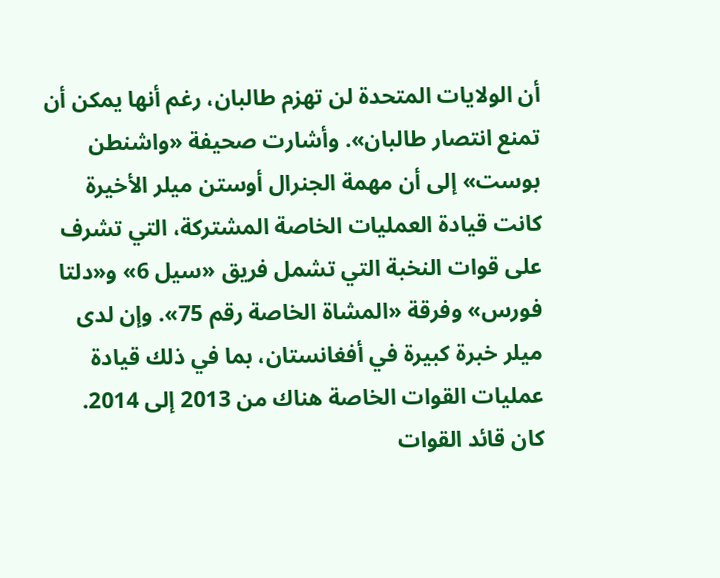أن الولايات المتحدة لن تهزم طالبان، رغم أنها يمكن أن تمنع انتصار طالبان». وأشارت صحيفة «واشنطن بوست» إلى أن مهمة الجنرال أوستن ميلر الأخيرة كانت قيادة العمليات الخاصة المشتركة، التي تشرف على قوات النخبة التي تشمل فريق «سيل 6» و«دلتا فورس» وفرقة «المشاة الخاصة رقم 75». وإن لدى ميلر خبرة كبيرة في أفغانستان، بما في ذلك قيادة عمليات القوات الخاصة هناك من 2013 إلى 2014.
كان قائد القوات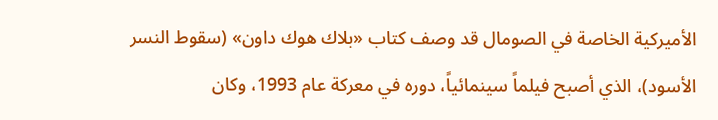الأميركية الخاصة في الصومال قد وصف كتاب «بلاك هوك داون» (سقوط النسر الأسود)، الذي أصبح فيلماً سينمائياً، دوره في معركة عام 1993، وكان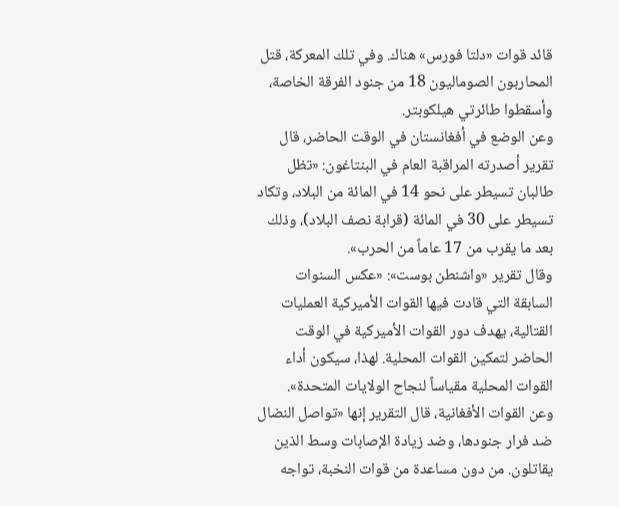قائد قوات «دلتا فورس» هناك. وفي تلك المعركة، قتل المحاربون الصوماليون 18 من جنود الفرقة الخاصة، وأسقطوا طائرتي هيلكوبتر.
وعن الوضع في أفغانستان في الوقت الحاضر، قال تقرير أصدرته المراقبة العام في البنتاغون: «تظل طالبان تسيطر على نحو 14 في المائة من البلاد، وتكاد تسيطر على 30 في المائة (قرابة نصف البلاد)، وذلك بعد ما يقرب من 17 عاماً من الحرب».
وقال تقرير «واشنطن بوست»: «عكس السنوات السابقة التي قادت فيها القوات الأميركية العمليات القتالية، يهدف دور القوات الأميركية في الوقت الحاضر لتمكين القوات المحلية. لهذا، سيكون أداء القوات المحلية مقياساً لنجاح الولايات المتحدة».
وعن القوات الأفغانية، قال التقرير إنها «تواصل النضال ضد فرار جنودها، وضد زيادة الإصابات وسط الذين يقاتلون. من دون مساعدة من قوات النخبة، تواجه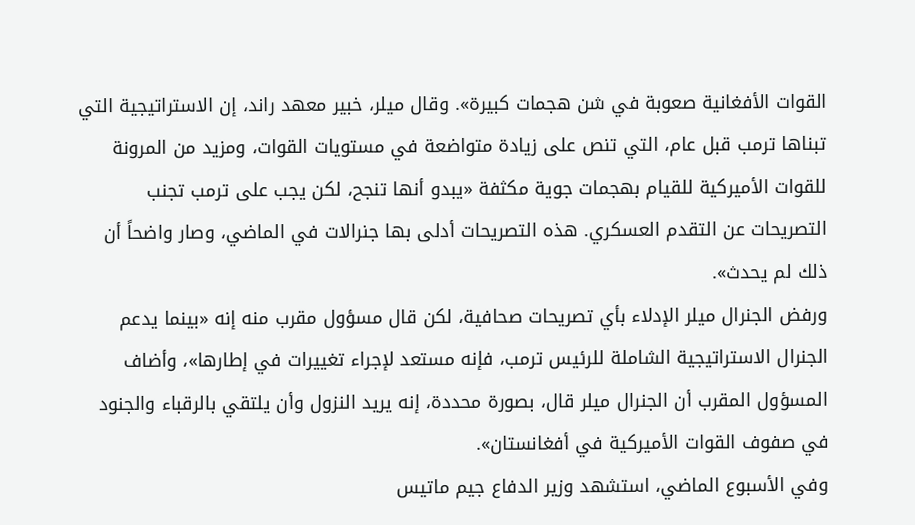القوات الأفغانية صعوبة في شن هجمات كبيرة». وقال ميلر، خبير معهد راند، إن الاستراتيجية التي تبناها ترمب قبل عام، التي تنص على زيادة متواضعة في مستويات القوات، ومزيد من المرونة للقوات الأميركية للقيام بهجمات جوية مكثفة «يبدو أنها تنجح، لكن يجب على ترمب تجنب التصريحات عن التقدم العسكري. هذه التصريحات أدلى بها جنرالات في الماضي، وصار واضحاً أن ذلك لم يحدث».
ورفض الجنرال ميلر الإدلاء بأي تصريحات صحافية، لكن قال مسؤول مقرب منه إنه «بينما يدعم الجنرال الاستراتيجية الشاملة للرئيس ترمب، فإنه مستعد لإجراء تغييرات في إطارها»، وأضاف المسؤول المقرب أن الجنرال ميلر قال، بصورة محددة، إنه يريد النزول وأن يلتقي بالرقباء والجنود في صفوف القوات الأميركية في أفغانستان».
وفي الأسبوع الماضي، استشهد وزير الدفاع جيم ماتيس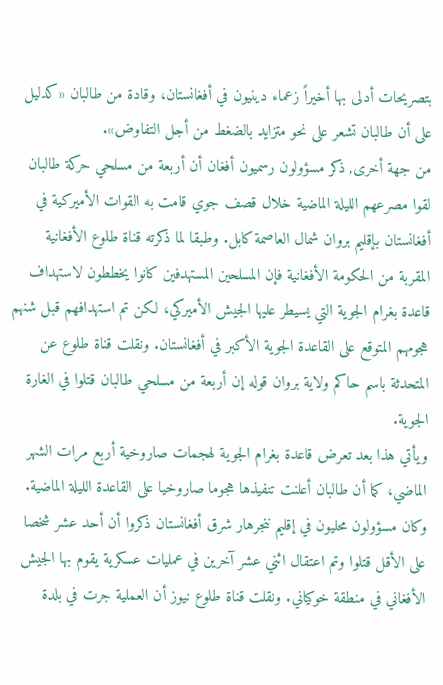بتصريحات أدلى بها أخيراً زعماء دينيون في أفغانستان، وقادة من طالبان «كدليل على أن طالبان تشعر على نحو متزايد بالضغط من أجل التفاوض».
من جهة أخرى, ذكر مسؤولون رسميون أفغان أن أربعة من مسلحي حركة طالبان لقوا مصرعهم الليلة الماضية خلال قصف جوي قامت به القوات الأميركية في أفغانستان بإقليم بروان شمال العاصمة كابل. وطبقا لما ذكرته قناة طلوع الأفغانية المقربة من الحكومة الأفغانية فإن المسلحين المستهدفين كانوا يخططون لاستهداف قاعدة بغرام الجوية التي يسيطر عليها الجيش الأميركي، لكن تم استهدافهم قبل شنهم هجومهم المتوقع على القاعدة الجوية الأكبر في أفغانستان. ونقلت قناة طلوع عن المتحدثة باسم حاكم ولاية بروان قوله إن أربعة من مسلحي طالبان قتلوا في الغارة الجوية.
ويأتي هذا بعد تعرض قاعدة بغرام الجوية لهجمات صاروخية أربع مرات الشهر الماضي، كما أن طالبان أعلنت تنفيذها هجوما صاروخيا على القاعدة الليلة الماضية. وكان مسؤولون محليون في إقليم ننجرهار شرق أفغانستان ذكروا أن أحد عشر شخصا على الأقل قتلوا وتم اعتقال اثني عشر آخرين في عمليات عسكرية يقوم بها الجيش الأفغاني في منطقة خوكياني. ونقلت قناة طلوع نيوز أن العملية جرت في بلدة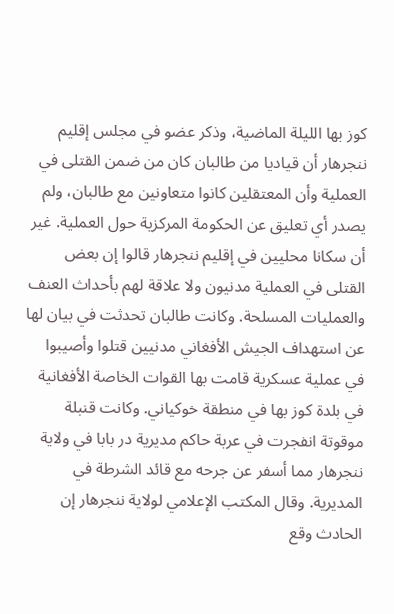كوز بها الليلة الماضية، وذكر عضو في مجلس إقليم ننجرهار أن قياديا من طالبان كان من ضمن القتلى في العملية وأن المعتقلين كانوا متعاونين مع طالبان، ولم يصدر أي تعليق عن الحكومة المركزية حول العملية. غير أن سكانا محليين في إقليم ننجرهار قالوا إن بعض القتلى في العملية مدنيون ولا علاقة لهم بأحداث العنف والعمليات المسلحة. وكانت طالبان تحدثت في بيان لها عن استهداف الجيش الأفغاني مدنيين قتلوا وأصيبوا في عملية عسكرية قامت بها القوات الخاصة الأفغانية في بلدة كوز بها في منطقة خوكياني. وكانت قنبلة موقوتة انفجرت في عربة حاكم مديرية در بابا في ولاية ننجرهار مما أسفر عن جرحه مع قائد الشرطة في المديرية. وقال المكتب الإعلامي لولاية ننجرهار إن الحادث وقع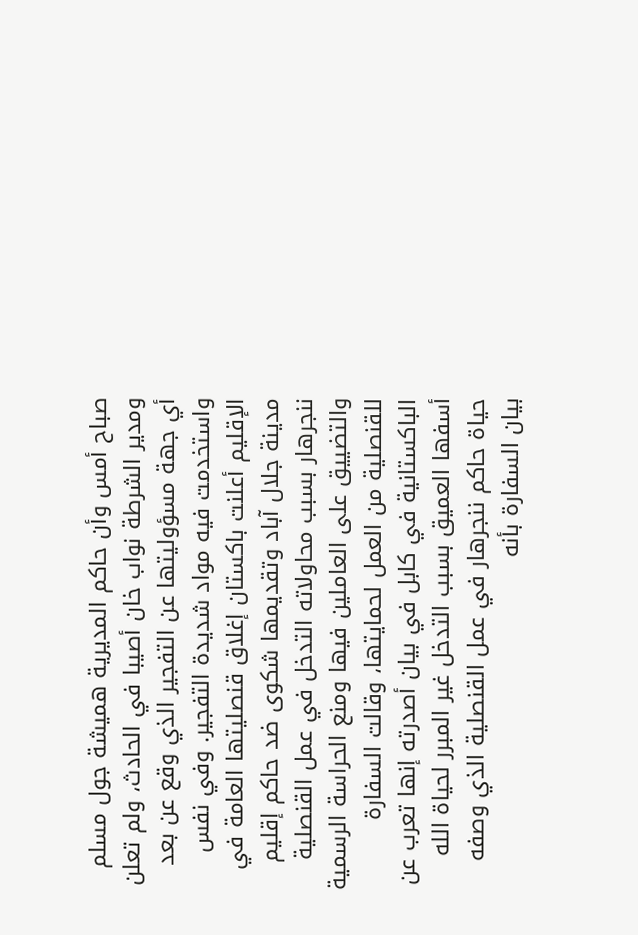صباح أمس وأن حاكم المديرية هميشة جول مسلم ومدير الشرطة نواب خان أصيبا في الحادث، ولم تعلن أي جهة مسؤوليتها عن التفجير الذي وقع عن بعد واستخدمت فيه مواد شديدة التفجير. وفي نفس الإقليم أعلنت باكستان إغلاق قنصليتها العامة في مدينة جلال آباد وتقديمها شكوى ضد حاكم إقليم ننجرهار بسبب محاولاته التدخل في عمل القنصلية والتضييق على العاملين فيها ومنع الحراسة الرسمية للقنصلية من العمل لحمايتها، وقالت السفارة الباكستانية في كابل في بيان أصدرته إنها تعرب عن أسفها العميق بسبب التدخل غير المبرر لحياة الله حياة حاكم ننجرهار في عمل القنصلية الذي وصفه بيان السفارة بأنه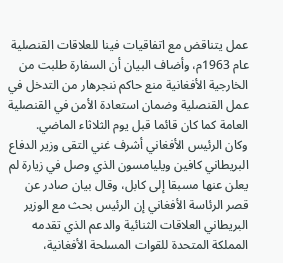عمل يتناقض مع اتفاقيات فينا للعلاقات القنصلية عام 1963م، وأضاف البيان أن السفارة طلبت من الخارجية الأفغانية منع حاكم ننجرهار من التدخل في عمل القنصلية وضمان استعادة الأمن في القنصلية العامة كما كان قائما قبل يوم الثلاثاء الماضي.
وكان الرئيس الأفغاني أشرف غني التقى وزير الدفاع البريطاني كافين ويليامسون الذي وصل في زيارة لم يعلن عنها مسبقا إلى كابل، وقال بيان صادر عن قصر الرئاسة الأفغاني إن الرئيس بحث مع الوزير البريطاني العلاقات الثنائية والدعم الذي تقدمه المملكة المتحدة للقوات المسلحة الأفغانية،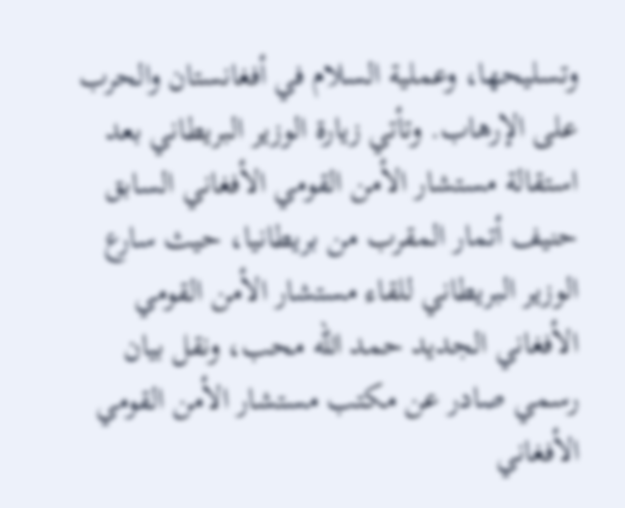وتسليحها، وعملية السلام في أفغانستان والحرب على الإرهاب. وتأتي زيارة الوزير البريطاني بعد استقالة مستشار الأمن القومي الأفغاني السابق حنيف أتمار المقرب من بريطانيا، حيث سارع الوزير البريطاني للقاء مستشار الأمن القومي الأفغاني الجديد حمد الله محب، ونقل بيان رسمي صادر عن مكتب مستشار الأمن القومي الأفغاني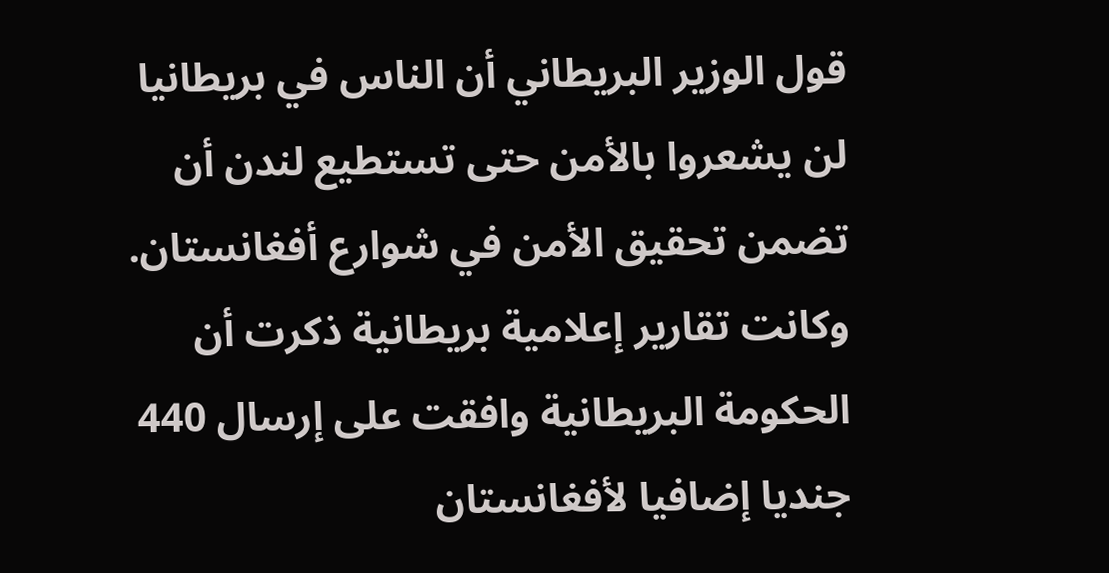قول الوزير البريطاني أن الناس في بريطانيا لن يشعروا بالأمن حتى تستطيع لندن أن تضمن تحقيق الأمن في شوارع أفغانستان. وكانت تقارير إعلامية بريطانية ذكرت أن الحكومة البريطانية وافقت على إرسال 440 جنديا إضافيا لأفغانستان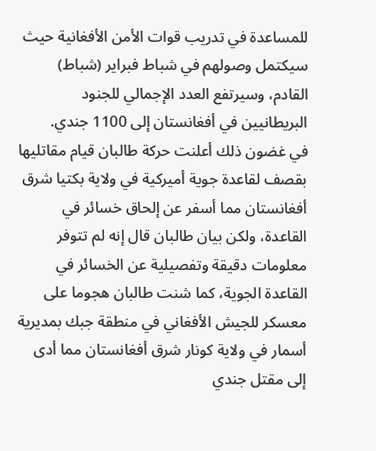للمساعدة في تدريب قوات الأمن الأفغانية حيث سيكتمل وصولهم في شباط فبراير (شباط) القادم، وسيرتفع العدد الإجمالي للجنود البريطانيين في أفغانستان إلى 1100 جندي.
في غضون ذلك أعلنت حركة طالبان قيام مقاتليها بقصف لقاعدة جوية أميركية في ولاية بكتيا شرق أفغانستان مما أسفر عن إلحاق خسائر في القاعدة، ولكن بيان طالبان قال إنه لم تتوفر معلومات دقيقة وتفصيلية عن الخسائر في القاعدة الجوية، كما شنت طالبان هجوما على معسكر للجيش الأفغاني في منطقة جبك بمديرية أسمار في ولاية كونار شرق أفغانستان مما أدى إلى مقتل جندي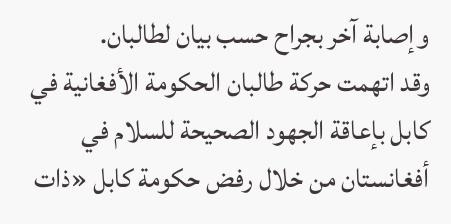وإصابة آخر بجراح حسب بيان لطالبان.
وقد اتهمت حركة طالبان الحكومة الأفغانية في كابل بإعاقة الجهود الصحيحة للسلام في أفغانستان من خلال رفض حكومة كابل «ذات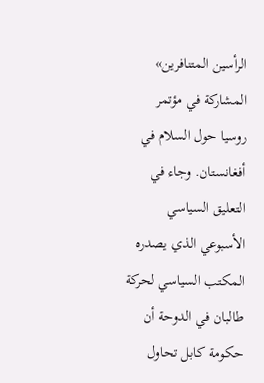الرأسين المتنافرين» المشاركة في مؤتمر روسيا حول السلام في أفغانستان. وجاء في التعليق السياسي الأسبوعي الذي يصدره المكتب السياسي لحركة طالبان في الدوحة أن حكومة كابل تحاول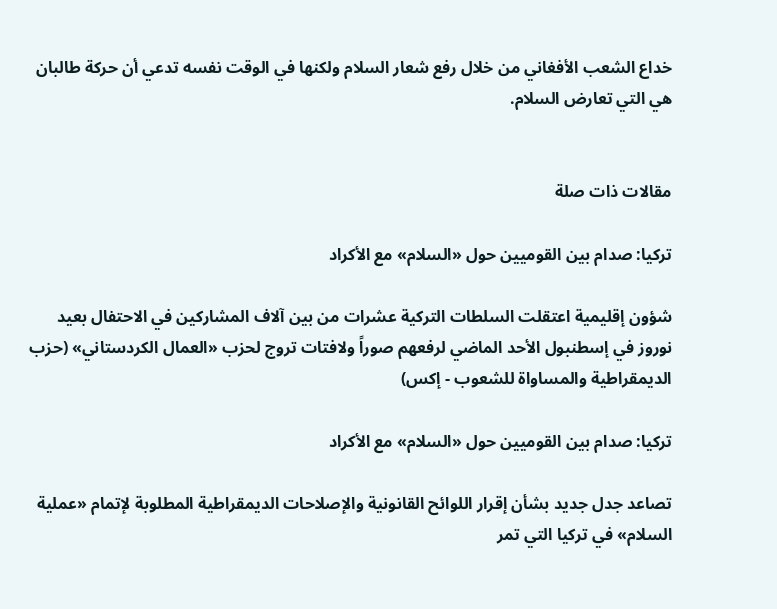خداع الشعب الأفغاني من خلال رفع شعار السلام ولكنها في الوقت نفسه تدعي أن حركة طالبان هي التي تعارض السلام.


مقالات ذات صلة

تركيا: صدام بين القوميين حول «السلام» مع الأكراد

شؤون إقليمية اعتقلت السلطات التركية عشرات من بين آلاف المشاركين في الاحتفال بعيد نوروز في إسطنبول الأحد الماضي لرفعهم صوراً ولافتات تروج لحزب «العمال الكردستاني» (حزب الديمقراطية والمساواة للشعوب - إكس)

تركيا: صدام بين القوميين حول «السلام» مع الأكراد

تصاعد جدل جديد بشأن إقرار اللوائح القانونية والإصلاحات الديمقراطية المطلوبة لإتمام «عملية السلام» في تركيا التي تمر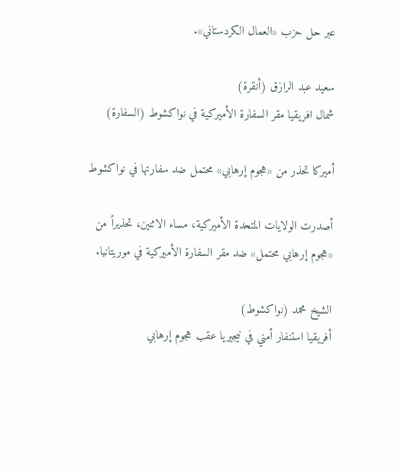عبر حل حزب «العمال الكردستاني».

سعيد عبد الرازق (أنقرة)
شمال افريقيا مقر السفارة الأميركية في نواكشوط (السفارة)

أميركا تحذر من «هجوم إرهابي» محتمل ضد سفارتها في نواكشوط

أصدرت الولايات المتحدة الأميركية، مساء الاثنين، تحذيراً من «هجوم إرهابي محتمل» ضد مقر السفارة الأميركية في موريتانيا.

الشيخ محمد (نواكشوط)
أفريقيا استنفار أمني في نيجيريا عقب هجوم إرهابي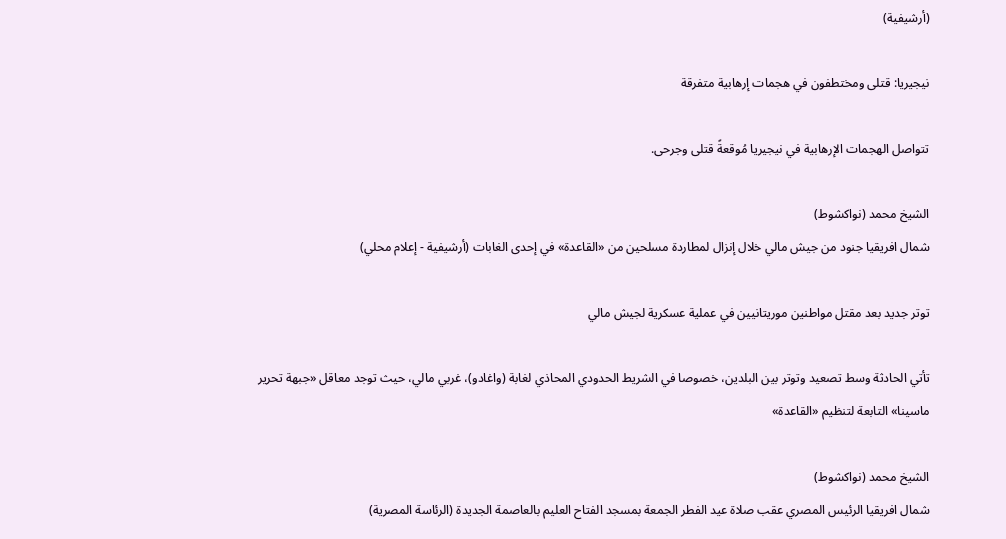(أرشيفية)

نيجيريا: قتلى ومختطفون في هجمات إرهابية متفرقة

تتواصل الهجمات الإرهابية في نيجيريا مُوقعةً قتلى وجرحى.

الشيخ محمد (نواكشوط)
شمال افريقيا جنود من جيش مالي خلال إنزال لمطاردة مسلحين من «القاعدة» في إحدى الغابات (أرشيفية - إعلام محلي)

توتر جديد بعد مقتل مواطنين موريتانيين في عملية عسكرية لجيش مالي

تأتي الحادثة وسط تصعيد وتوتر بين البلدين، خصوصا في الشريط الحدودي المحاذي لغابة (واغادو)، غربي مالي، حيث توجد معاقل «جبهة تحرير ماسينا» التابعة لتنظيم «القاعدة»

الشيخ محمد (نواكشوط)
شمال افريقيا الرئيس المصري عقب صلاة عيد الفطر الجمعة بمسجد الفتاح العليم بالعاصمة الجديدة (الرئاسة المصرية)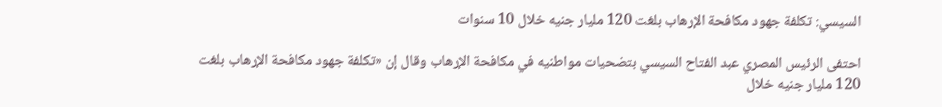السيسي: تكلفة جهود مكافحة الإرهاب بلغت 120 مليار جنيه خلال 10 سنوات

احتفى الرئيس المصري عبد الفتاح السيسي بتضحيات مواطنيه في مكافحة الإرهاب وقال إن «تكلفة جهود مكافحة الإرهاب بلغت 120 مليار جنيه خلال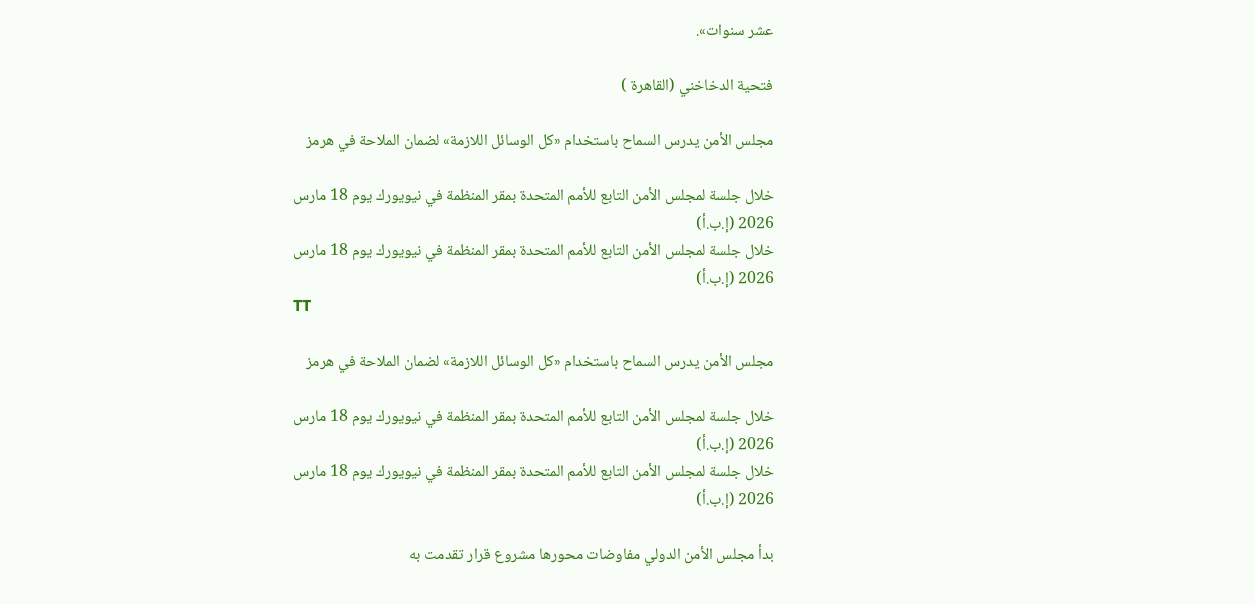عشر سنوات».

فتحية الدخاخني (القاهرة )

مجلس الأمن يدرس السماح باستخدام «كل الوسائل اللازمة» لضمان الملاحة في هرمز

خلال جلسة لمجلس الأمن التابع للأمم المتحدة بمقر المنظمة في نيويورك يوم 18 مارس 2026 (إ.ب.أ)
خلال جلسة لمجلس الأمن التابع للأمم المتحدة بمقر المنظمة في نيويورك يوم 18 مارس 2026 (إ.ب.أ)
TT

مجلس الأمن يدرس السماح باستخدام «كل الوسائل اللازمة» لضمان الملاحة في هرمز

خلال جلسة لمجلس الأمن التابع للأمم المتحدة بمقر المنظمة في نيويورك يوم 18 مارس 2026 (إ.ب.أ)
خلال جلسة لمجلس الأمن التابع للأمم المتحدة بمقر المنظمة في نيويورك يوم 18 مارس 2026 (إ.ب.أ)

بدأ مجلس الأمن الدولي مفاوضات محورها مشروع قرار تقدمت به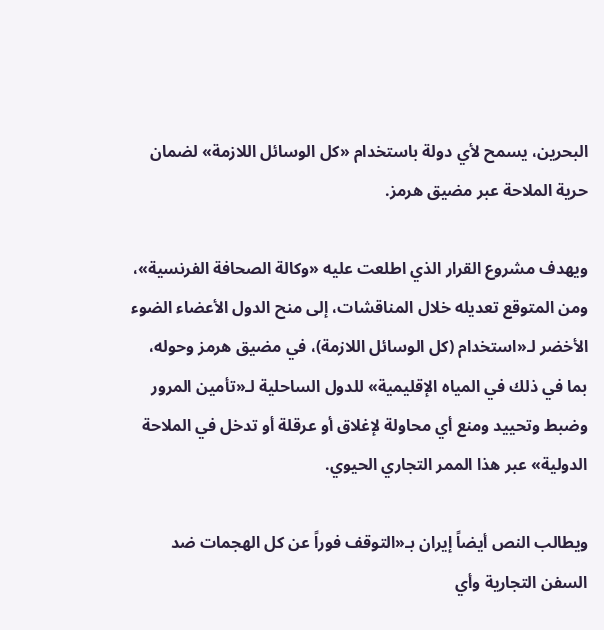البحرين، يسمح لأي دولة باستخدام «كل الوسائل اللازمة» لضمان حرية الملاحة عبر مضيق هرمز.

ويهدف مشروع القرار الذي اطلعت عليه «وكالة الصحافة الفرنسية»، ومن المتوقع تعديله خلال المناقشات، إلى منح الدول الأعضاء الضوء الأخضر لـ«استخدام (كل الوسائل اللازمة)، في مضيق هرمز وحوله، بما في ذلك في المياه الإقليمية» للدول الساحلية لـ«تأمين المرور وضبط وتحييد ومنع أي محاولة لإغلاق أو عرقلة أو تدخل في الملاحة الدولية» عبر هذا الممر التجاري الحيوي.

ويطالب النص أيضاً إيران بـ«التوقف فوراً عن كل الهجمات ضد السفن التجارية وأي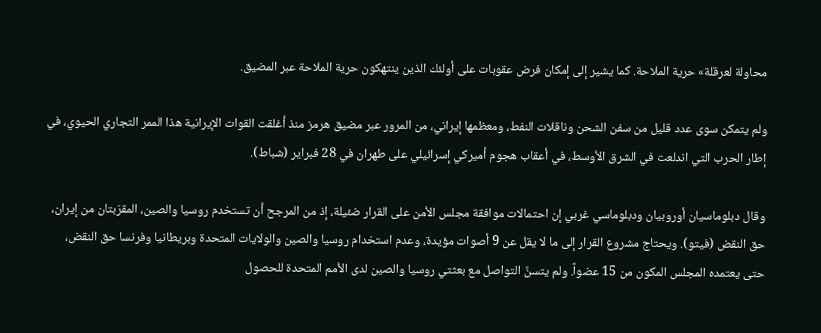محاولة لعرقلة» حرية الملاحة. كما يشير إلى إمكان فرض عقوبات على أولئك الذين ينتهكون حرية الملاحة عبر المضيق.

ولم يتمكن سوى عدد قليل من سفن الشحن وناقلات النفط، ومعظمها إيراني، من المرور عبر مضيق هرمز منذ أغلقت القوات الإيرانية هذا الممر التجاري الحيوي، في إطار الحرب التي اندلعت في الشرق الأوسط، في أعقاب هجوم أميركي إسرائيلي على طهران في 28 فبراير (شباط).

وقال دبلوماسيان أوروبيان ودبلوماسي غربي إن احتمالات موافقة مجلس الأمن على القرار ضئيلة، إذ من المرجح أن تستخدم روسيا ‌والصين، المقرّبتان من إيران، حق النقض (فيتو). ويحتاج مشروع القرار إلى ما لا يقل عن 9 أصوات مؤيدة، وعدم استخدام روسيا والصين والولايات المتحدة وبريطانيا وفرنسا حق النقض، حتى يعتمده المجلس المكون من 15 عضواً. ولم يتسنَّ التواصل مع بعثتي روسيا والصين لدى الأمم المتحدة للحصول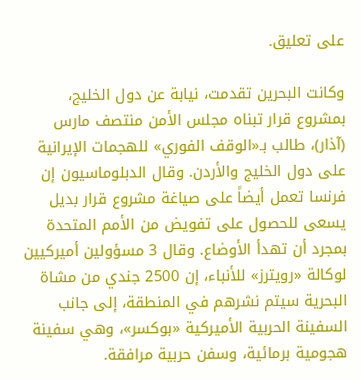على تعليق.

وكانت البحرين تقدمت، نيابة عن دول الخليج، بمشروع قرار تبناه مجلس الأمن منتصف مارس (آذار)، طالب بـ«الوقف الفوري» للهجمات الإيرانية على دول الخليج والأردن. وقال الدبلوماسيون إن فرنسا تعمل أيضاً على صياغة مشروع قرار بديل يسعى للحصول على تفويض من الأمم المتحدة بمجرد أن تهدأ الأوضاع. وقال 3 مسؤولين أميركيين لوكالة «رويترز» للأنباء، إن 2500 جندي من مشاة البحرية سيتم نشرهم في المنطقة، إلى جانب السفينة الحربية الأميركية «بوكسر»، وهي سفينة هجومية برمائية، وسفن حربية مرافقة.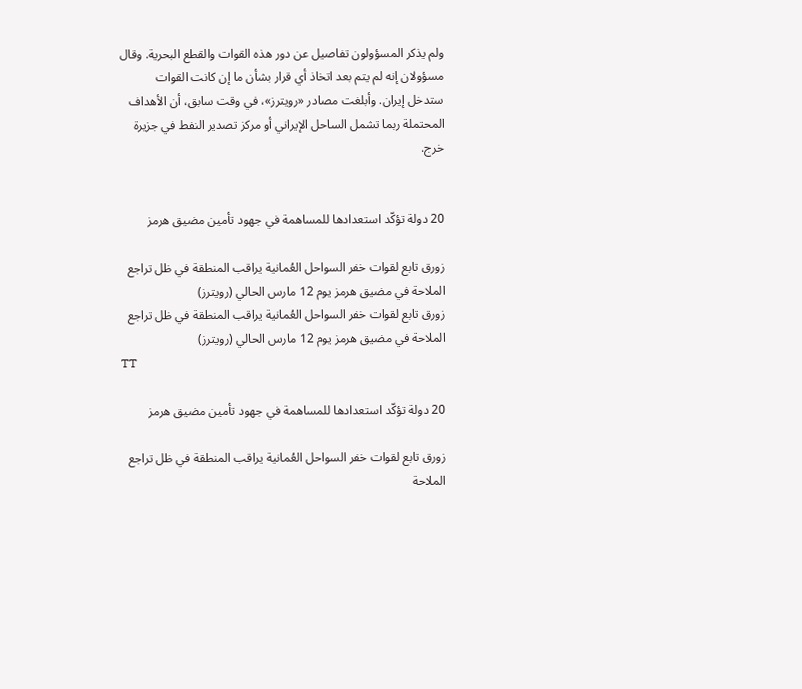ولم يذكر المسؤولون تفاصيل عن دور هذه القوات والقطع البحرية. وقال مسؤولان إنه لم يتم بعد اتخاذ أي قرار بشأن ما إن كانت القوات ستدخل إيران. وأبلغت مصادر «رويترز»، في وقت سابق، أن الأهداف المحتملة ربما تشمل الساحل الإيراني أو مركز تصدير النفط في جزيرة خرج.


20 دولة تؤكّد استعدادها للمساهمة في جهود تأمين مضيق هرمز

زورق تابع لقوات خفر السواحل العُمانية يراقب المنطقة في ظل تراجع الملاحة في مضيق هرمز يوم 12 مارس الحالي (رويترز)
زورق تابع لقوات خفر السواحل العُمانية يراقب المنطقة في ظل تراجع الملاحة في مضيق هرمز يوم 12 مارس الحالي (رويترز)
TT

20 دولة تؤكّد استعدادها للمساهمة في جهود تأمين مضيق هرمز

زورق تابع لقوات خفر السواحل العُمانية يراقب المنطقة في ظل تراجع الملاحة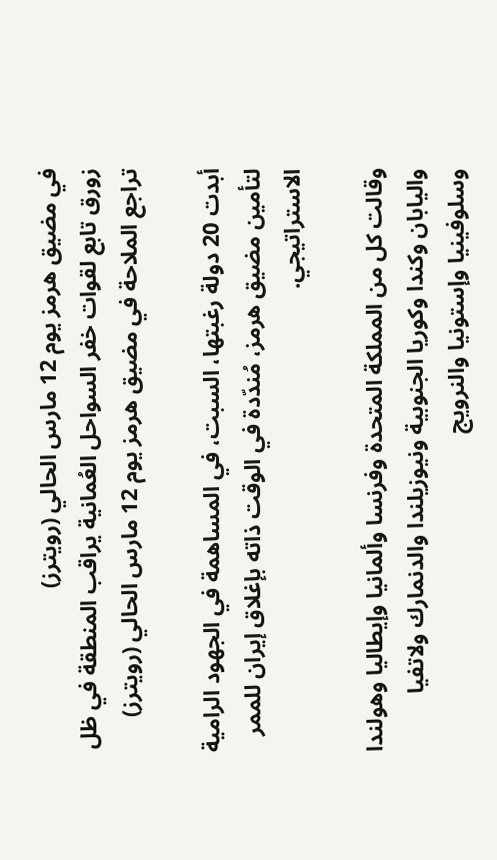في مضيق هرمز يوم 12 مارس الحالي (رويترز)
زورق تابع لقوات خفر السواحل العُمانية يراقب المنطقة في ظل تراجع الملاحة في مضيق هرمز يوم 12 مارس الحالي (رويترز)

أبدت 20 دولة رغبتها، السبت، في المساهمة في الجهود الرامية لتأمين مضيق هرمز، مُندّدة في الوقت ذاته بإغلاق إيران للممر الاستراتيجي.

وقالت كل من المملكة المتحدة وفرنسا وألمانيا وإيطاليا وهولندا واليابان وكندا وكوريا الجنوبية ونيوزيلندا والدنمارك ولاتفيا وسلوفينيا وإستونيا والنرويج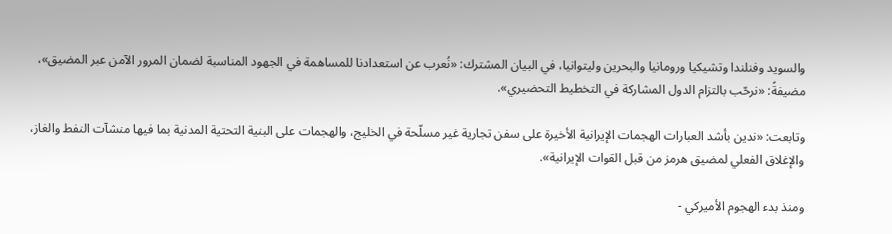والسويد وفنلندا وتشيكيا ورومانيا والبحرين وليتوانيا، في البيان المشترك: «نُعرب عن استعدادنا للمساهمة في الجهود المناسبة لضمان المرور الآمن عبر المضيق»، مضيفةً: «نرحّب بالتزام الدول المشاركة في التخطيط التحضيري».

وتابعت: «ندين بأشد العبارات الهجمات الإيرانية الأخيرة على سفن تجارية غير مسلّحة في الخليج، والهجمات على البنية التحتية المدنية بما فيها منشآت النفط والغاز، والإغلاق الفعلي لمضيق هرمز من قبل القوات الإيرانية».

ومنذ بدء الهجوم الأميركي -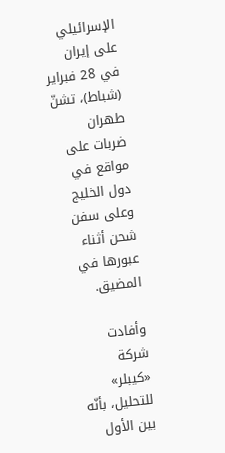الإسرائيلي على إيران في 28 فبراير (شباط)، تشنّ طهران ضربات على مواقع في دول الخليج وعلى سفن شحن أثناء عبورها في المضيق.

وأفادت شركة «كيبلر» للتحليل، بأنّه بين الأول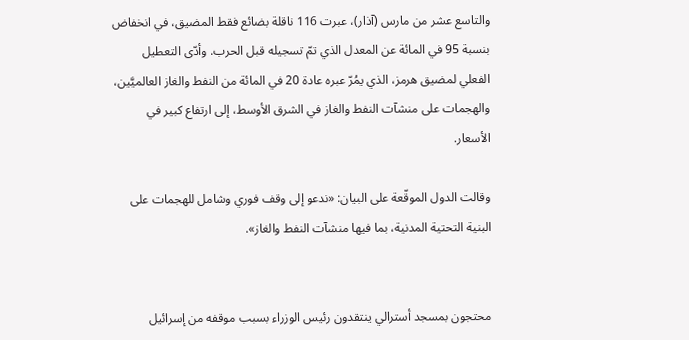والتاسع عشر من مارس (آذار)، عبرت 116 ناقلة بضائع فقط المضيق، في انخفاض بنسبة 95 في المائة عن المعدل الذي تمّ تسجيله قبل الحرب. وأدّى التعطيل الفعلي لمضيق هرمز، الذي يمُرّ عبره عادة 20 في المائة من النفط والغاز العالميَّين، والهجمات على منشآت النفط والغاز في الشرق الأوسط، إلى ارتفاع كبير في الأسعار.

وقالت الدول الموقّعة على البيان: «ندعو إلى وقف فوري وشامل للهجمات على البنية التحتية المدنية، بما فيها منشآت النفط والغاز».


محتجون بمسجد أسترالي ينتقدون رئيس الوزراء بسبب موقفه من إسرائيل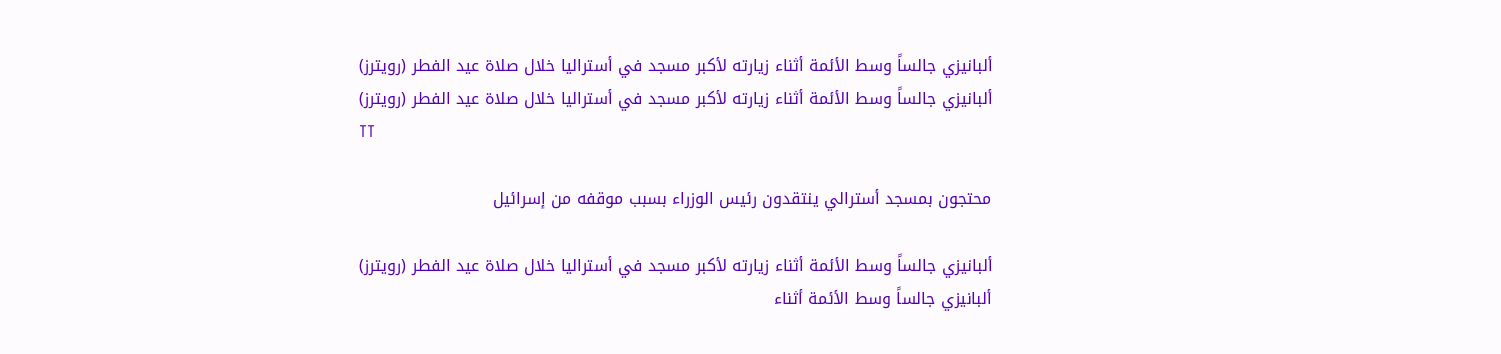ألبانيزي جالساً وسط الأئمة أثناء زيارته لأكبر مسجد في أستراليا خلال صلاة عيد الفطر (رويترز)
ألبانيزي جالساً وسط الأئمة أثناء زيارته لأكبر مسجد في أستراليا خلال صلاة عيد الفطر (رويترز)
TT

محتجون بمسجد أسترالي ينتقدون رئيس الوزراء بسبب موقفه من إسرائيل

ألبانيزي جالساً وسط الأئمة أثناء زيارته لأكبر مسجد في أستراليا خلال صلاة عيد الفطر (رويترز)
ألبانيزي جالساً وسط الأئمة أثناء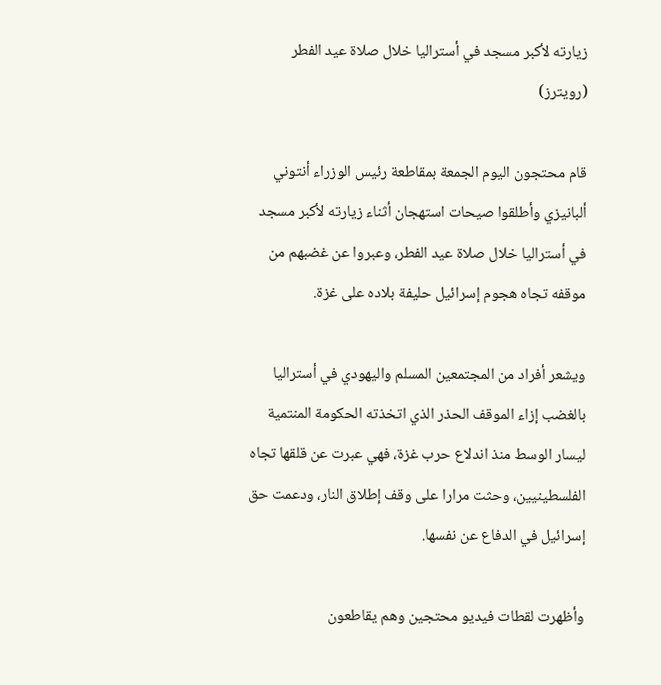زيارته لأكبر مسجد في أستراليا خلال صلاة عيد الفطر (رويترز)

قام محتجون اليوم الجمعة بمقاطعة رئيس الوزراء أنتوني ألبانيزي وأطلقوا صيحات استهجان أثناء زيارته لأكبر مسجد في أستراليا خلال صلاة عيد الفطر، وعبروا عن غضبهم من موقفه تجاه هجوم إسرائيل حليفة بلاده على غزة.

ويشعر أفراد من المجتمعين المسلم واليهودي في أستراليا بالغضب إزاء الموقف الحذر الذي اتخذته الحكومة المنتمية ليسار الوسط منذ اندلاع حرب غزة، فهي عبرت عن قلقها تجاه الفلسطينيين، وحثت مرارا على وقف إطلاق النار، ودعمت حق إسرائيل في الدفاع عن نفسها.

وأظهرت لقطات فيديو محتجين وهم يقاطعون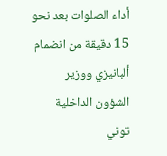أداء الصلوات بعد نحو 15 دقيقة من انضمام ألبانيزي ووزير الشؤون الداخلية توني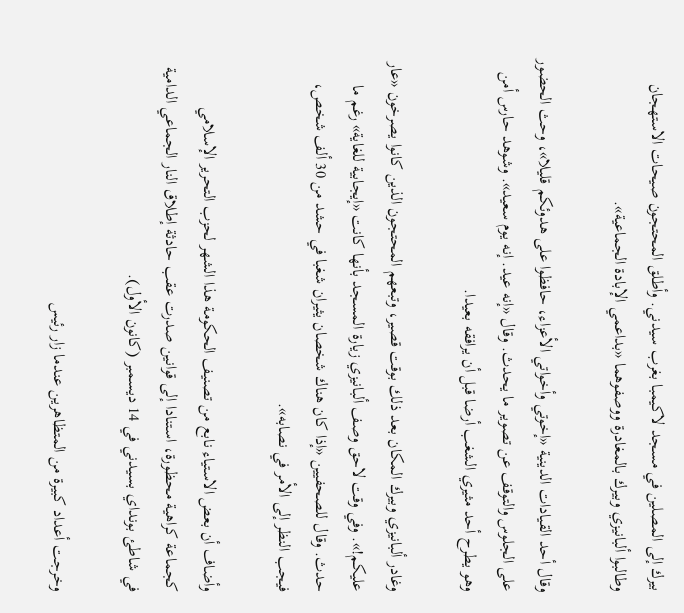بيرك إلى المصلين في مسجد لاكيمبا بغرب سيدني. وأطلق المحتجون صيحات الاستهجان وطالبوا ألبانيزي وبيرك بالمغادرة ووصفوهما «بداعمي الإبادة الجماعية».

وقال أحد القيادات الدينية «إخوتي وأخواتي الأعزاء، حافظوا على هدوئكم قليلا»، وحث الحضور على الجلوس والتوقف عن تصوير ما يحدث. وقال «إنه عيد. إنه يوم سعيد». وشوهد حارس أمن وهو يطرح أحد مثيري الشغب أرضا قبل أن يرافقه بعيدا.

وغادر ألبانيزي وبيرك المكان بعد ذلك بوقت قصير، وتبعهم المحتجون الذين كانوا يصرخون «عار عليكم!». وفي وقت لاحق وصف ألبانيزي زيارة المسجد بأنها كانت «إيجابية للغاية» رغم ما حدث. وقال للصحفيين «إذا كان هناك شخصان يثيران شغبا في حشد من 30 ألف شخص، فيجب النظر إلى الأمر في نصابه».

وأضاف أن بعض الاستياء نابع من تصنيف الحكومة هذا الشهر لحزب التحرير الإسلامي كجماعة كراهية محظورة، استنادا إلى قوانين صدرت عقب حادثة إطلاق النار الجماعي الدامية في شاطئ بونداي بسيدني في 14 ديسمبر (كانون الأول).

وخرجت أعداد كبيرة من المتظاهرين عندما زار رئيس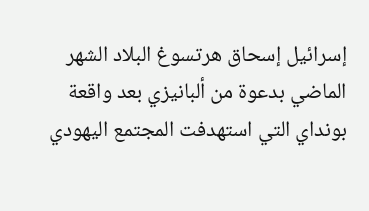إسرائيل إسحاق هرتسوغ البلاد الشهر الماضي بدعوة من ألبانيزي بعد واقعة بونداي التي استهدفت المجتمع اليهودي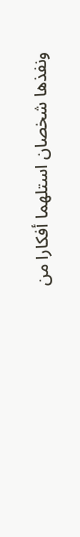ونفذها شخصان استلهما أفكارا من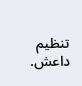تنظيم داعش.